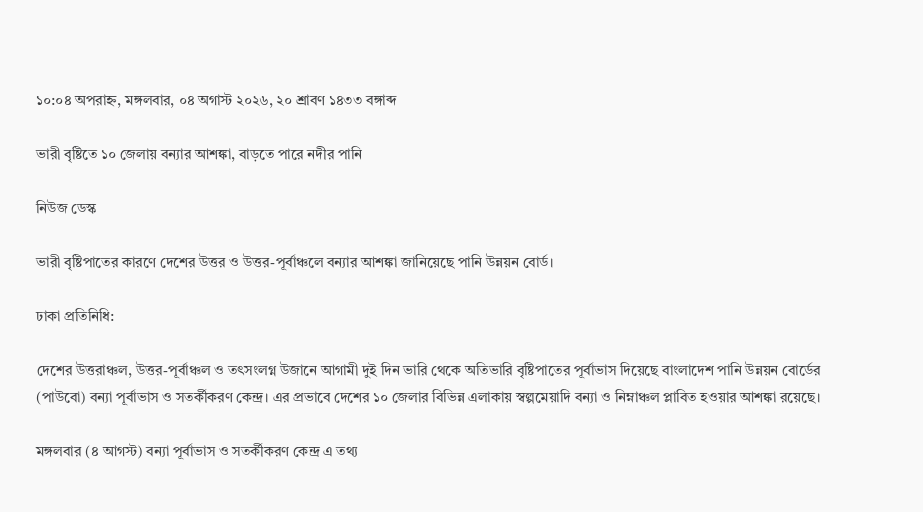১০:০৪ অপরাহ্ন, মঙ্গলবার, ০৪ অগাস্ট ২০২৬, ২০ শ্রাবণ ১৪৩৩ বঙ্গাব্দ

ভারী বৃষ্টিতে ১০ জেলায় বন্যার আশঙ্কা, বাড়তে পারে নদীর পানি

নিউজ ডেস্ক

ভারী বৃষ্টিপাতের কারণে দেশের উত্তর ও উত্তর-পূর্বাঞ্চলে বন্যার আশঙ্কা জানিয়েছে পানি উন্নয়ন বোর্ড।

ঢাকা প্রতিনিধি:

দেশের উত্তরাঞ্চল, উত্তর-পূর্বাঞ্চল ও তৎসংলগ্ন উজানে আগামী দুই দিন ভারি থেকে অতিভারি বৃষ্টিপাতের পূর্বাভাস দিয়েছে বাংলাদেশ পানি উন্নয়ন বোর্ডের (পাউবো) বন্যা পূর্বাভাস ও সতর্কীকরণ কেন্দ্র। এর প্রভাবে দেশের ১০ জেলার বিভিন্ন এলাকায় স্বল্পমেয়াদি বন্যা ও নিম্নাঞ্চল প্লাবিত হওয়ার আশঙ্কা রয়েছে।

মঙ্গলবার (৪ আগস্ট) বন্যা পূর্বাভাস ও সতর্কীকরণ কেন্দ্র এ তথ্য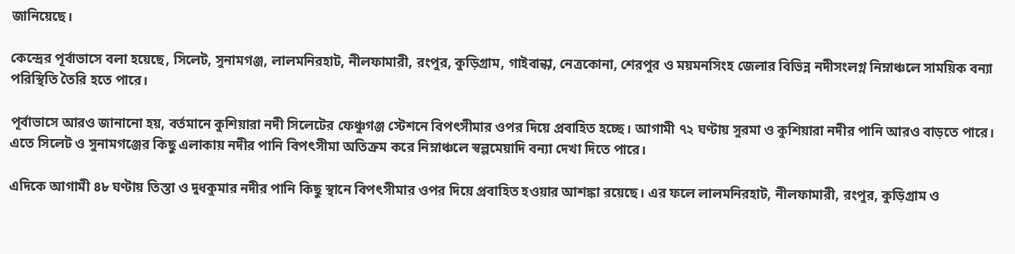জানিয়েছে।

কেন্দ্রের পূর্বাভাসে বলা হয়েছে, সিলেট, সুনামগঞ্জ, লালমনিরহাট, নীলফামারী, রংপুর, কুড়িগ্রাম, গাইবান্ধা, নেত্রকোনা, শেরপুর ও ময়মনসিংহ জেলার বিভিন্ন নদীসংলগ্ন নিম্নাঞ্চলে সাময়িক বন্যা পরিস্থিতি তৈরি হতে পারে।

পূর্বাভাসে আরও জানানো হয়, বর্তমানে কুশিয়ারা নদী সিলেটের ফেঞ্চুগঞ্জ স্টেশনে বিপৎসীমার ওপর দিয়ে প্রবাহিত হচ্ছে। আগামী ৭২ ঘণ্টায় সুরমা ও কুশিয়ারা নদীর পানি আরও বাড়তে পারে। এতে সিলেট ও সুনামগঞ্জের কিছু এলাকায় নদীর পানি বিপৎসীমা অতিক্রম করে নিম্নাঞ্চলে স্বল্পমেয়াদি বন্যা দেখা দিতে পারে।

এদিকে আগামী ৪৮ ঘণ্টায় তিস্তা ও দুধকুমার নদীর পানি কিছু স্থানে বিপৎসীমার ওপর দিয়ে প্রবাহিত হওয়ার আশঙ্কা রয়েছে। এর ফলে লালমনিরহাট, নীলফামারী, রংপুর, কুড়িগ্রাম ও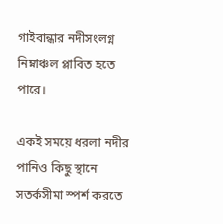গাইবান্ধার নদীসংলগ্ন নিম্নাঞ্চল প্লাবিত হতে পারে।

একই সময়ে ধরলা নদীর পানিও কিছু স্থানে সতর্কসীমা স্পর্শ করতে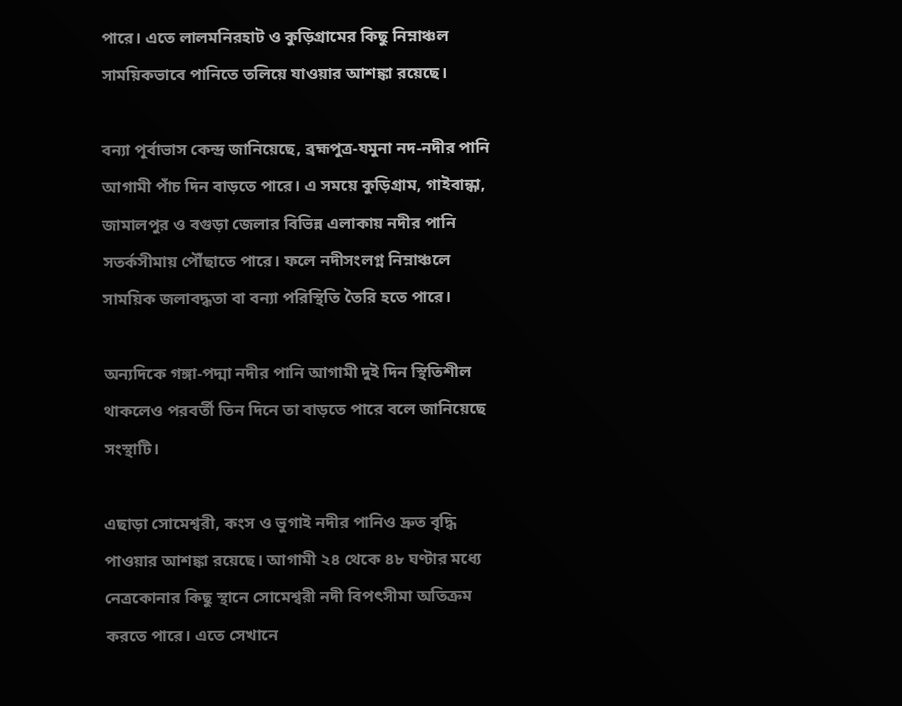পারে। এতে লালমনিরহাট ও কুড়িগ্রামের কিছু নিম্নাঞ্চল সাময়িকভাবে পানিতে তলিয়ে যাওয়ার আশঙ্কা রয়েছে।

বন্যা পূর্বাভাস কেন্দ্র জানিয়েছে, ব্রহ্মপুত্র-যমুনা নদ-নদীর পানি আগামী পাঁচ দিন বাড়তে পারে। এ সময়ে কুড়িগ্রাম, গাইবান্ধা, জামালপুর ও বগুড়া জেলার বিভিন্ন এলাকায় নদীর পানি সতর্কসীমায় পৌঁছাতে পারে। ফলে নদীসংলগ্ন নিম্নাঞ্চলে সাময়িক জলাবদ্ধতা বা বন্যা পরিস্থিতি তৈরি হতে পারে।

অন্যদিকে গঙ্গা-পদ্মা নদীর পানি আগামী দুই দিন স্থিতিশীল থাকলেও পরবর্তী তিন দিনে তা বাড়তে পারে বলে জানিয়েছে সংস্থাটি।

এছাড়া সোমেশ্বরী, কংস ও ভুগাই নদীর পানিও দ্রুত বৃদ্ধি পাওয়ার আশঙ্কা রয়েছে। আগামী ২৪ থেকে ৪৮ ঘণ্টার মধ্যে নেত্রকোনার কিছু স্থানে সোমেশ্বরী নদী বিপৎসীমা অতিক্রম করতে পারে। এতে সেখানে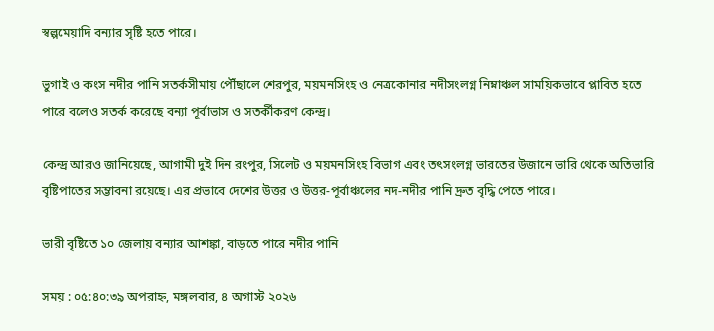স্বল্পমেয়াদি বন্যার সৃষ্টি হতে পারে।

ভুগাই ও কংস নদীর পানি সতর্কসীমায় পৌঁছালে শেরপুর, ময়মনসিংহ ও নেত্রকোনার নদীসংলগ্ন নিম্নাঞ্চল সাময়িকভাবে প্লাবিত হতে পারে বলেও সতর্ক করেছে বন্যা পূর্বাভাস ও সতর্কীকরণ কেন্দ্র।

কেন্দ্র আরও জানিয়েছে, আগামী দুই দিন রংপুর, সিলেট ও ময়মনসিংহ বিভাগ এবং তৎসংলগ্ন ভারতের উজানে ভারি থেকে অতিভারি বৃষ্টিপাতের সম্ভাবনা রয়েছে। এর প্রভাবে দেশের উত্তর ও উত্তর-পূর্বাঞ্চলের নদ-নদীর পানি দ্রুত বৃদ্ধি পেতে পারে।

ভারী বৃষ্টিতে ১০ জেলায় বন্যার আশঙ্কা, বাড়তে পারে নদীর পানি

সময় : ০৫:৪০:৩৯ অপরাহ্ন, মঙ্গলবার, ৪ অগাস্ট ২০২৬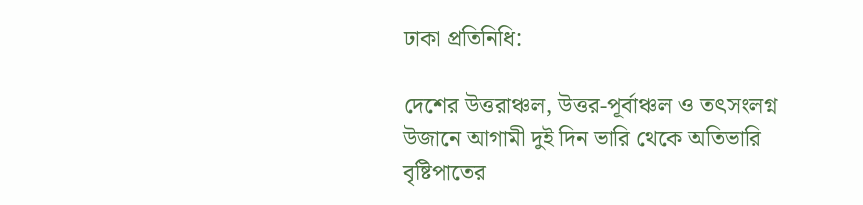ঢাকা প্রতিনিধি:

দেশের উত্তরাঞ্চল, উত্তর-পূর্বাঞ্চল ও তৎসংলগ্ন উজানে আগামী দুই দিন ভারি থেকে অতিভারি বৃষ্টিপাতের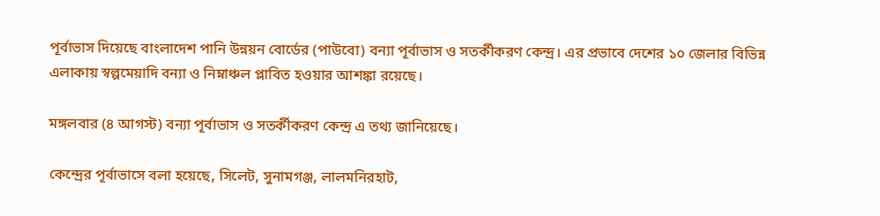পূর্বাভাস দিয়েছে বাংলাদেশ পানি উন্নয়ন বোর্ডের (পাউবো) বন্যা পূর্বাভাস ও সতর্কীকরণ কেন্দ্র। এর প্রভাবে দেশের ১০ জেলার বিভিন্ন এলাকায় স্বল্পমেয়াদি বন্যা ও নিম্নাঞ্চল প্লাবিত হওয়ার আশঙ্কা রয়েছে।

মঙ্গলবার (৪ আগস্ট) বন্যা পূর্বাভাস ও সতর্কীকরণ কেন্দ্র এ তথ্য জানিয়েছে।

কেন্দ্রের পূর্বাভাসে বলা হয়েছে, সিলেট, সুনামগঞ্জ, লালমনিরহাট,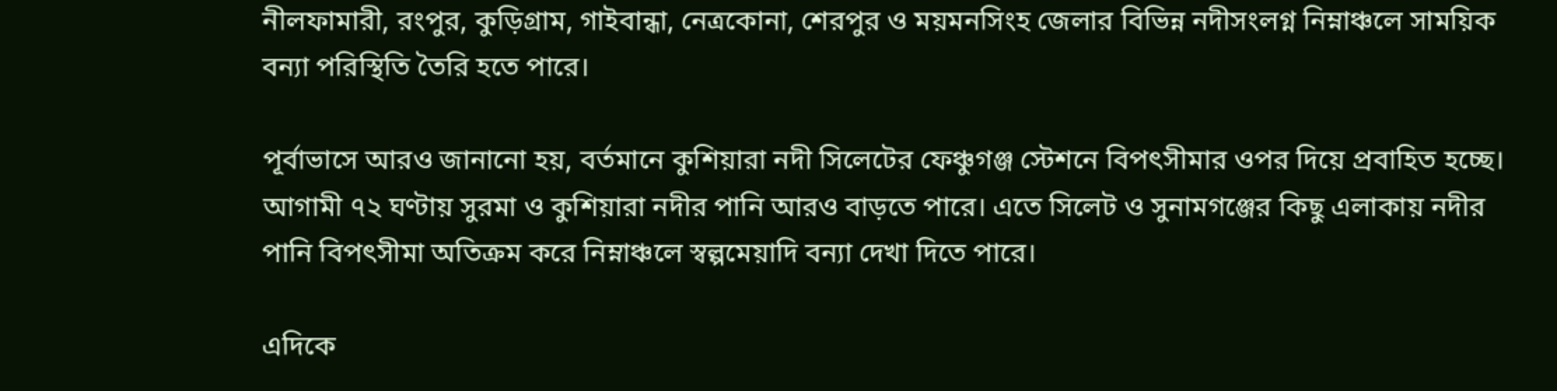নীলফামারী, রংপুর, কুড়িগ্রাম, গাইবান্ধা, নেত্রকোনা, শেরপুর ও ময়মনসিংহ জেলার বিভিন্ন নদীসংলগ্ন নিম্নাঞ্চলে সাময়িক বন্যা পরিস্থিতি তৈরি হতে পারে।

পূর্বাভাসে আরও জানানো হয়, বর্তমানে কুশিয়ারা নদী সিলেটের ফেঞ্চুগঞ্জ স্টেশনে বিপৎসীমার ওপর দিয়ে প্রবাহিত হচ্ছে। আগামী ৭২ ঘণ্টায় সুরমা ও কুশিয়ারা নদীর পানি আরও বাড়তে পারে। এতে সিলেট ও সুনামগঞ্জের কিছু এলাকায় নদীর পানি বিপৎসীমা অতিক্রম করে নিম্নাঞ্চলে স্বল্পমেয়াদি বন্যা দেখা দিতে পারে।

এদিকে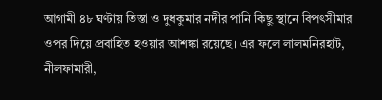আগামী ৪৮ ঘণ্টায় তিস্তা ও দুধকুমার নদীর পানি কিছু স্থানে বিপৎসীমার ওপর দিয়ে প্রবাহিত হওয়ার আশঙ্কা রয়েছে। এর ফলে লালমনিরহাট, নীলফামারী,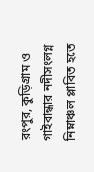রংপুর, কুড়িগ্রাম ও গাইবান্ধার নদীসংলগ্ন নিম্নাঞ্চল প্লাবিত হতে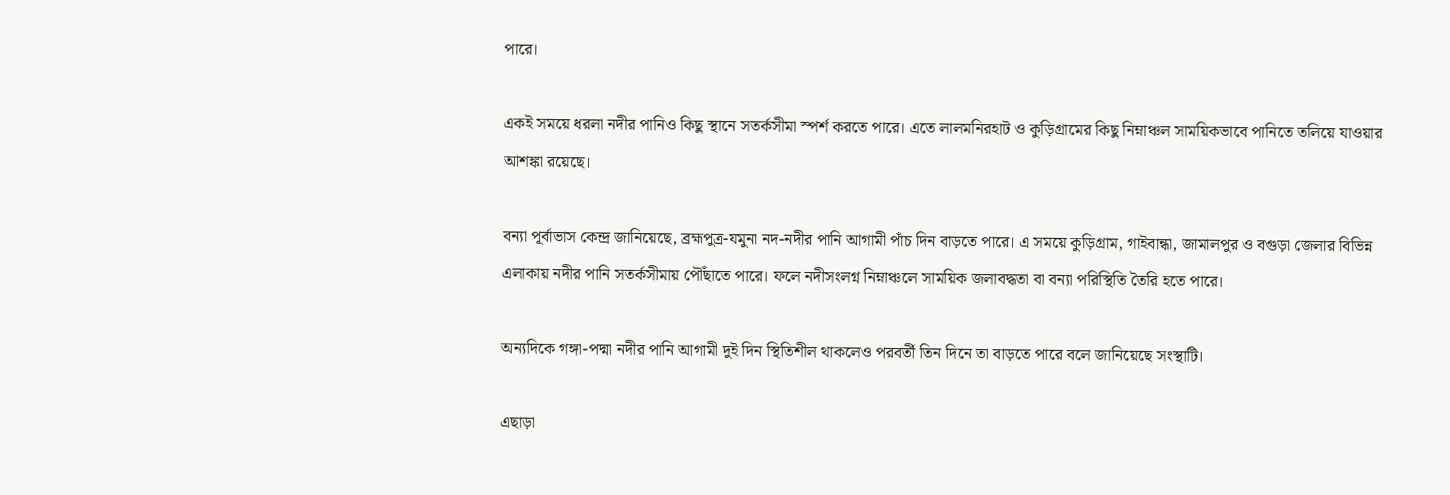পারে।

একই সময়ে ধরলা নদীর পানিও কিছু স্থানে সতর্কসীমা স্পর্শ করতে পারে। এতে লালমনিরহাট ও কুড়িগ্রামের কিছু নিম্নাঞ্চল সাময়িকভাবে পানিতে তলিয়ে যাওয়ার আশঙ্কা রয়েছে।

বন্যা পূর্বাভাস কেন্দ্র জানিয়েছে, ব্রহ্মপুত্র-যমুনা নদ-নদীর পানি আগামী পাঁচ দিন বাড়তে পারে। এ সময়ে কুড়িগ্রাম, গাইবান্ধা, জামালপুর ও বগুড়া জেলার বিভিন্ন এলাকায় নদীর পানি সতর্কসীমায় পৌঁছাতে পারে। ফলে নদীসংলগ্ন নিম্নাঞ্চলে সাময়িক জলাবদ্ধতা বা বন্যা পরিস্থিতি তৈরি হতে পারে।

অন্যদিকে গঙ্গা-পদ্মা নদীর পানি আগামী দুই দিন স্থিতিশীল থাকলেও পরবর্তী তিন দিনে তা বাড়তে পারে বলে জানিয়েছে সংস্থাটি।

এছাড়া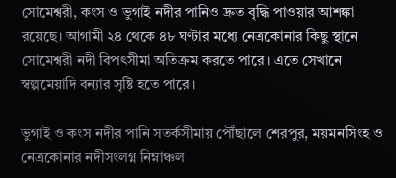সোমেশ্বরী, কংস ও ভুগাই নদীর পানিও দ্রুত বৃদ্ধি পাওয়ার আশঙ্কা রয়েছে। আগামী ২৪ থেকে ৪৮ ঘণ্টার মধ্যে নেত্রকোনার কিছু স্থানে সোমেশ্বরী নদী বিপৎসীমা অতিক্রম করতে পারে। এতে সেখানে স্বল্পমেয়াদি বন্যার সৃষ্টি হতে পারে।

ভুগাই ও কংস নদীর পানি সতর্কসীমায় পৌঁছালে শেরপুর, ময়মনসিংহ ও নেত্রকোনার নদীসংলগ্ন নিম্নাঞ্চল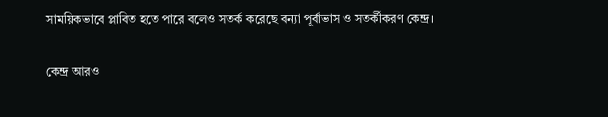সাময়িকভাবে প্লাবিত হতে পারে বলেও সতর্ক করেছে বন্যা পূর্বাভাস ও সতর্কীকরণ কেন্দ্র।

কেন্দ্র আরও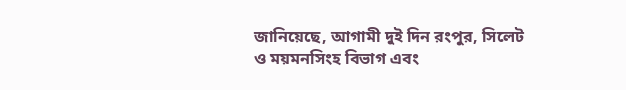জানিয়েছে, আগামী দুই দিন রংপুর, সিলেট ও ময়মনসিংহ বিভাগ এবং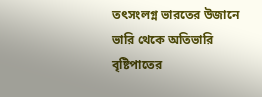তৎসংলগ্ন ভারতের উজানে ভারি থেকে অতিভারি বৃষ্টিপাতের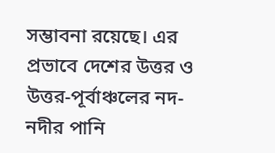সম্ভাবনা রয়েছে। এর প্রভাবে দেশের উত্তর ও উত্তর-পূর্বাঞ্চলের নদ-নদীর পানি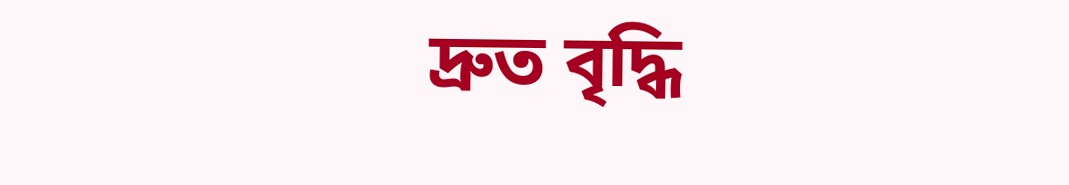দ্রুত বৃদ্ধি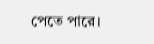পেতে পারে।